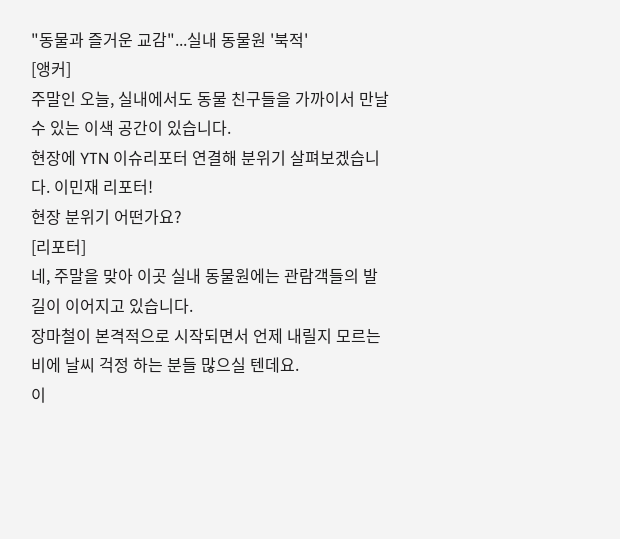"동물과 즐거운 교감"...실내 동물원 '북적'
[앵커]
주말인 오늘, 실내에서도 동물 친구들을 가까이서 만날 수 있는 이색 공간이 있습니다.
현장에 YTN 이슈리포터 연결해 분위기 살펴보겠습니다. 이민재 리포터!
현장 분위기 어떤가요?
[리포터]
네, 주말을 맞아 이곳 실내 동물원에는 관람객들의 발길이 이어지고 있습니다.
장마철이 본격적으로 시작되면서 언제 내릴지 모르는 비에 날씨 걱정 하는 분들 많으실 텐데요.
이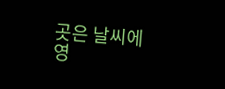곳은 날씨에 영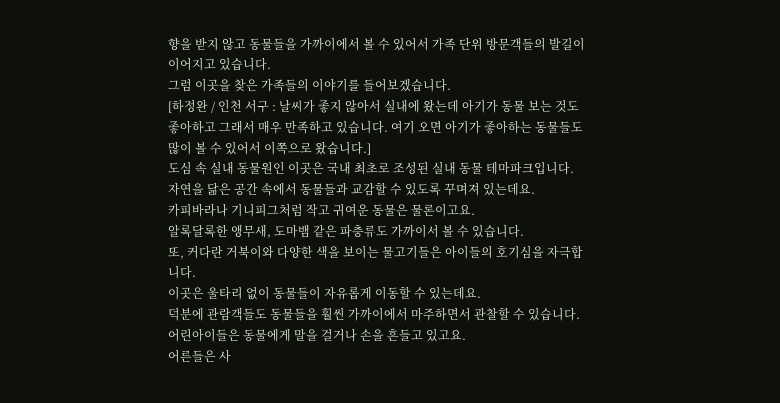향을 받지 않고 동물들을 가까이에서 볼 수 있어서 가족 단위 방문객들의 발길이 이어지고 있습니다.
그럼 이곳을 찾은 가족들의 이야기를 들어보겠습니다.
[하정완 / 인천 서구 : 날씨가 좋지 않아서 실내에 왔는데 아기가 동물 보는 것도 좋아하고 그래서 매우 만족하고 있습니다. 여기 오면 아기가 좋아하는 동물들도 많이 볼 수 있어서 이쪽으로 왔습니다.]
도심 속 실내 동물원인 이곳은 국내 최초로 조성된 실내 동물 테마파크입니다.
자연을 닮은 공간 속에서 동물들과 교감할 수 있도록 꾸며져 있는데요.
카피바라나 기니피그처럼 작고 귀여운 동물은 물론이고요.
알록달록한 앵무새, 도마뱀 같은 파충류도 가까이서 볼 수 있습니다.
또, 커다란 거북이와 다양한 색을 보이는 물고기들은 아이들의 호기심을 자극합니다.
이곳은 울타리 없이 동물들이 자유롭게 이동할 수 있는데요.
덕분에 관람객들도 동물들을 훨씬 가까이에서 마주하면서 관찰할 수 있습니다.
어린아이들은 동물에게 말을 걸거나 손을 흔들고 있고요.
어른들은 사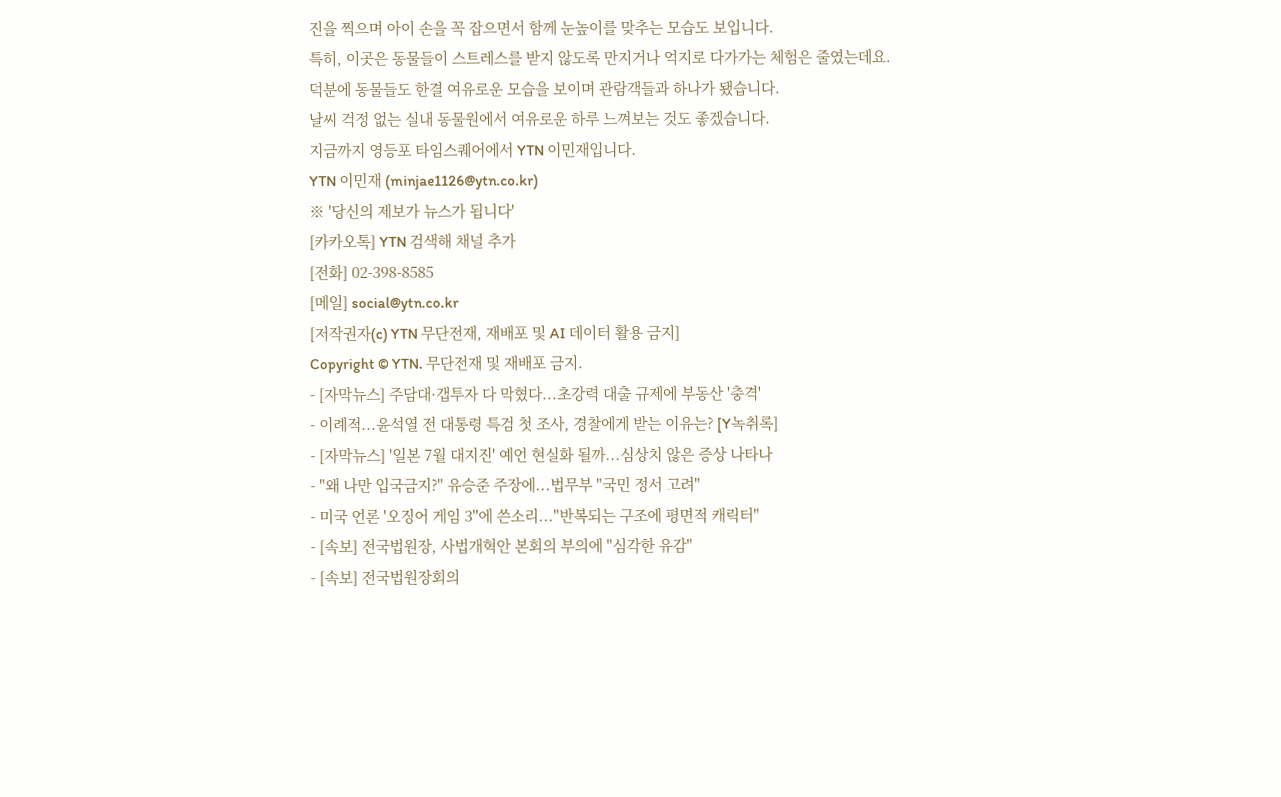진을 찍으며 아이 손을 꼭 잡으면서 함께 눈높이를 맞추는 모습도 보입니다.
특히, 이곳은 동물들이 스트레스를 받지 않도록 만지거나 억지로 다가가는 체험은 줄였는데요.
덕분에 동물들도 한결 여유로운 모습을 보이며 관람객들과 하나가 됐습니다.
날씨 걱정 없는 실내 동물원에서 여유로운 하루 느껴보는 것도 좋겠습니다.
지금까지 영등포 타임스퀘어에서 YTN 이민재입니다.
YTN 이민재 (minjae1126@ytn.co.kr)
※ '당신의 제보가 뉴스가 됩니다'
[카카오톡] YTN 검색해 채널 추가
[전화] 02-398-8585
[메일] social@ytn.co.kr
[저작권자(c) YTN 무단전재, 재배포 및 AI 데이터 활용 금지]
Copyright © YTN. 무단전재 및 재배포 금지.
- [자막뉴스] 주담대·갭투자 다 막혔다...초강력 대출 규제에 부동산 '충격'
- 이례적...윤석열 전 대통령 특검 첫 조사, 경찰에게 받는 이유는? [Y녹취록]
- [자막뉴스] '일본 7월 대지진' 예언 현실화 될까...심상치 않은 증상 나타나
- "왜 나만 입국금지?" 유승준 주장에...법무부 "국민 정서 고려"
- 미국 언론 '오징어 게임 3''에 쓴소리..."반복되는 구조에 평면적 캐릭터"
- [속보] 전국법원장, 사법개혁안 본회의 부의에 "심각한 유감"
- [속보] 전국법원장회의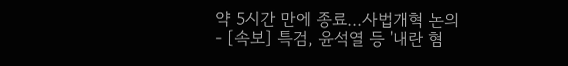약 5시간 만에 종료...사법개혁 논의
- [속보] 특검, 윤석열 등 '내란 혐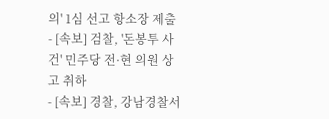의' 1심 선고 항소장 제출
- [속보] 검찰, '돈봉투 사건' 민주당 전·현 의원 상고 취하
- [속보] 경찰, 강남경찰서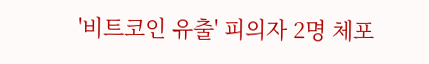'비트코인 유출' 피의자 2명 체포